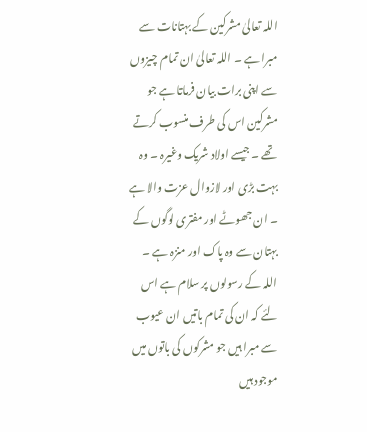اللہ تعالیٰ مشرکین کے بہتانات سے مبرا ہے ۔ اللہ تعالیٰ ان تمام چیزوں سے اپنی برات بیان فرماتا ہے جو مشرکین اس کی طرف منسوب کرتے تھے ۔ جیسے اولاد شریک وغیرہ ۔ وہ بہت بڑی اور لازوال عزت والا ہے ۔ ان جھوٹے اور مفتری لوگوں کے بہتان سے وہ پاک اور منزہ ہے ۔ اللہ کے رسولوں پر سلام ہے اس لئے کہ ان کی تمام باتیں ان عیوب سے مبرا ہیں جو مشرکوں کی باتوں میں موجود ہیں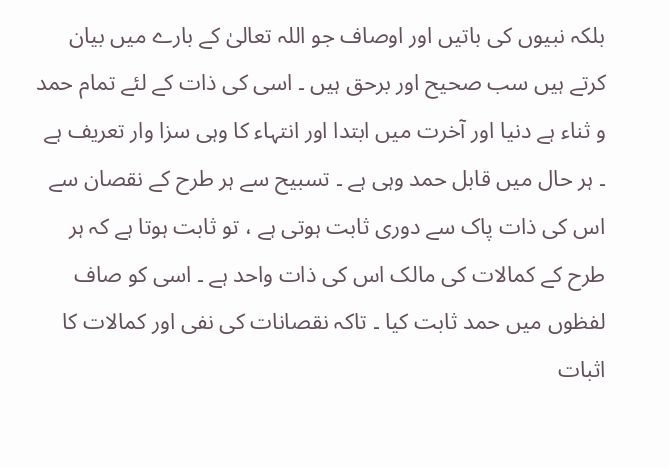بلکہ نبیوں کی باتیں اور اوصاف جو اللہ تعالیٰ کے بارے میں بیان کرتے ہیں سب صحیح اور برحق ہیں ۔ اسی کی ذات کے لئے تمام حمد و ثناء ہے دنیا اور آخرت میں ابتدا اور انتہاء کا وہی سزا وار تعریف ہے ۔ ہر حال میں قابل حمد وہی ہے ۔ تسبیح سے ہر طرح کے نقصان سے اس کی ذات پاک سے دوری ثابت ہوتی ہے ، تو ثابت ہوتا ہے کہ ہر طرح کے کمالات کی مالک اس کی ذات واحد ہے ۔ اسی کو صاف لفظوں میں حمد ثابت کیا ۔ تاکہ نقصانات کی نفی اور کمالات کا اثبات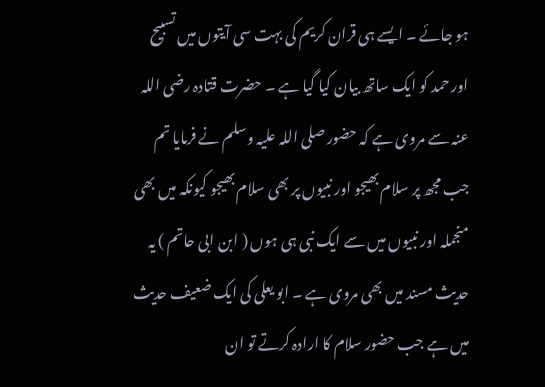ہو جائے ۔ ایسے ہی قران کریم کی بہت سی آیتوں میں تسبیح اور حمد کو ایک ساتھ بیان کیا گیا ہے ۔ حضرت قتادہ رضی اللہ عنہ سے مروی ہے کہ حضور صلی اللہ علیہ وسلم نے فرمایا تم جب مجھ پر سلام بھیجو اور نبیوں پر بھی سلام بھیجو کیونکہ میں بھی منجملہ اور نبیوں میں سے ایک نبی ہی ہوں ( ابن ابی حاتم ) یہ حدیث مسند میں بھی مروی ہے ۔ ابو یعلی کی ایک ضعیف حدیث میں ہے جب حضور سلام کا ارادہ کرتے تو ان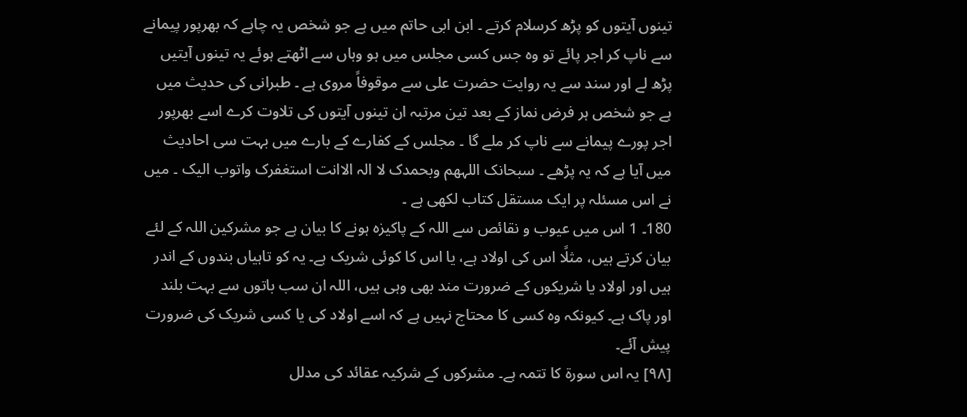تینوں آیتوں کو پڑھ کرسلام کرتے ۔ ابن ابی حاتم میں ہے جو شخص یہ چاہے کہ بھرپور پیمانے سے ناپ کر اجر پائے تو وہ جس کسی مجلس میں ہو وہاں سے اٹھتے ہوئے یہ تینوں آیتیں پڑھ لے اور سند سے یہ روایت حضرت علی سے موقوفاً مروی ہے ۔ طبرانی کی حدیث میں ہے جو شخص ہر فرض نماز کے بعد تین مرتبہ ان تینوں آیتوں کی تلاوت کرے اسے بھرپور اجر پورے پیمانے سے ناپ کر ملے گا ۔ مجلس کے کفارے کے بارے میں بہت سی احادیث میں آیا ہے کہ یہ پڑھے ۔ سبحانک اللہھم وبحمدک لا الہ الاانت استغفرک واتوب الیک ۔ میں نے اس مسئلہ پر ایک مستقل کتاب لکھی ہے ۔
180۔ 1 اس میں عیوب و نقائص سے اللہ کے پاکیزہ ہونے کا بیان ہے جو مشرکین اللہ کے لئے بیان کرتے ہیں، مثلًا اس کی اولاد ہے، یا اس کا کوئی شریک ہے۔ یہ کو تاہیاں بندوں کے اندر ہیں اور اولاد یا شریکوں کے ضرورت مند بھی وہی ہیں، اللہ ان سب باتوں سے بہت بلند اور پاک ہے۔ کیونکہ وہ کسی کا محتاج نہیں ہے کہ اسے اولاد کی یا کسی شریک کی ضرورت پیش آئے۔
[٩٨] یہ اس سورة کا تتمہ ہے۔ مشرکوں کے شرکیہ عقائد کی مدلل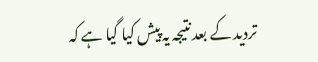تردید کے بعد نتیجہ یہ پیش کیا گیا ہے کہ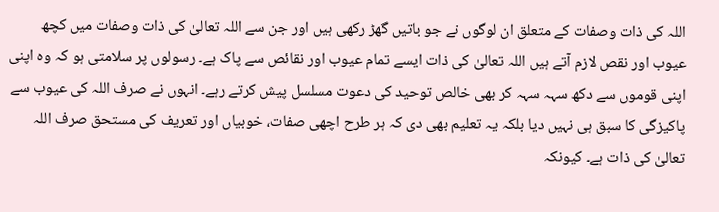اللہ کی ذات وصفات کے متعلق ان لوگوں نے جو باتیں گھڑ رکھی ہیں اور جن سے اللہ تعالیٰ کی ذات وصفات میں کچھ عیوب اور نقص لازم آتے ہیں اللہ تعالیٰ کی ذات ایسے تمام عیوب اور نقائص سے پاک ہے۔ رسولوں پر سلامتی ہو کہ وہ اپنی اپنی قوموں سے دکھ سہہ سہہ کر بھی خالص توحید کی دعوت مسلسل پیش کرتے رہے۔ انہوں نے صرف اللہ کی عیوب سے پاکیزگی کا سبق ہی نہیں دیا بلکہ یہ تعلیم بھی دی کہ ہر طرح اچھی صفات، خوبیاں اور تعریف کی مستحق صرف اللہ تعالیٰ کی ذات ہے۔ کیونکہ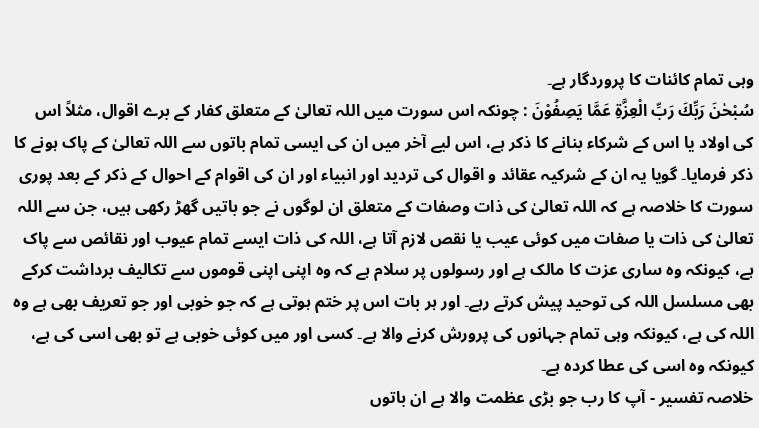وہی تمام کائنات کا پروردگار ہے۔
سُبْحٰنَ رَبِّكَ رَبِّ الْعِزَّةِ عَمَّا يَصِفُوْنَ : چونکہ اس سورت میں اللہ تعالیٰ کے متعلق کفار کے برے اقوال، مثلاً اس کی اولاد یا اس کے شرکاء بنانے کا ذکر ہے، اس لیے آخر میں ان کی ایسی تمام باتوں سے اللہ تعالیٰ کے پاک ہونے کا ذکر فرمایا۔ گویا یہ ان کے شرکیہ عقائد و اقوال کی تردید اور انبیاء اور ان کی اقوام کے احوال کے ذکر کے بعد پوری سورت کا خلاصہ ہے کہ اللہ تعالیٰ کی ذات وصفات کے متعلق ان لوگوں نے جو باتیں گھڑ رکھی ہیں، جن سے اللہ تعالیٰ کی ذات یا صفات میں کوئی عیب یا نقص لازم آتا ہے، اللہ کی ذات ایسے تمام عیوب اور نقائص سے پاک ہے، کیونکہ وہ ساری عزت کا مالک ہے اور رسولوں پر سلام ہے کہ وہ اپنی اپنی قوموں سے تکالیف برداشت کرکے بھی مسلسل اللہ کی توحید پیش کرتے رہے۔ اور ہر بات اس پر ختم ہوتی ہے کہ جو خوبی اور جو تعریف بھی ہے وہ اللہ کی ہے، کیونکہ وہی تمام جہانوں کی پرورش کرنے والا ہے۔ کسی اور میں کوئی خوبی ہے تو بھی اسی کی ہے، کیونکہ وہ اسی کی عطا کردہ ہے۔
خلاصہ تفسیر - آپ کا رب جو بڑی عظمت والا ہے ان باتوں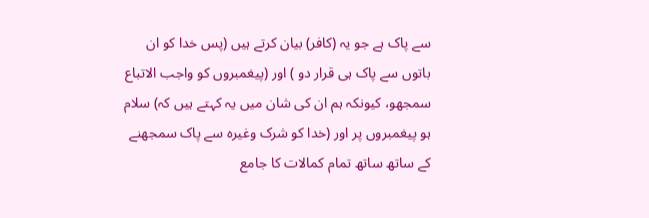سے پاک ہے جو یہ (کافر) بیان کرتے ہیں (پس خدا کو ان باتوں سے پاک ہی قرار دو ) اور (پیغمبروں کو واجب الاتباع سمجھو، کیونکہ ہم ان کی شان میں یہ کہتے ہیں کہ) سلام ہو پیغمبروں پر اور (خدا کو شرک وغیرہ سے پاک سمجھنے کے ساتھ ساتھ تمام کمالات کا جامع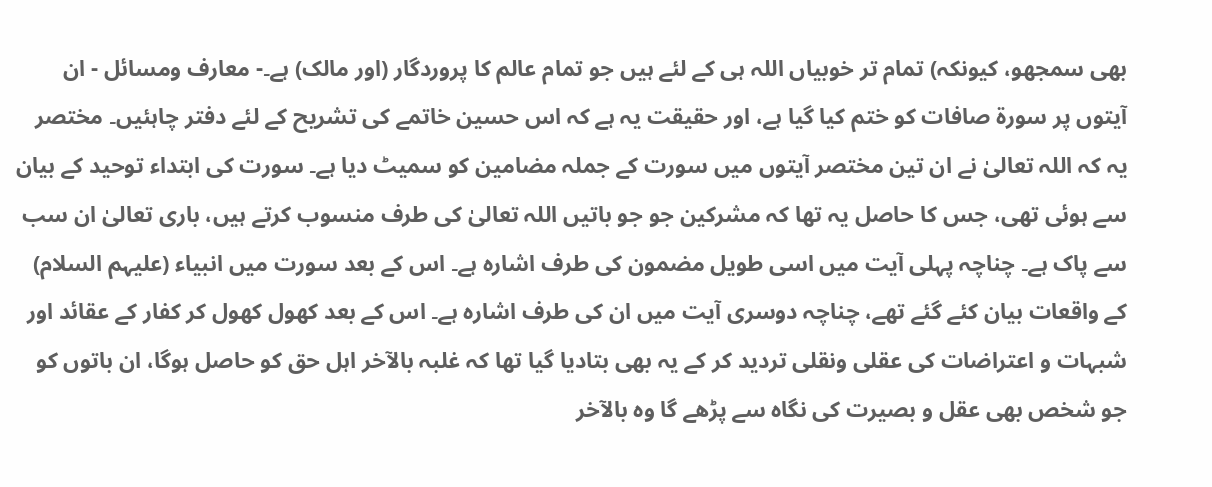بھی سمجھو، کیونکہ) تمام تر خوبیاں اللہ ہی کے لئے ہیں جو تمام عالم کا پروردگار (اور مالک) ہے۔- معارف ومسائل - ان آیتوں پر سورة صافات کو ختم کیا گیا ہے، اور حقیقت یہ ہے کہ اس حسین خاتمے کی تشریح کے لئے دفتر چاہئیں۔ مختصر یہ کہ اللہ تعالیٰ نے ان تین مختصر آیتوں میں سورت کے جملہ مضامین کو سمیٹ دیا ہے۔ سورت کی ابتداء توحید کے بیان سے ہوئی تھی، جس کا حاصل یہ تھا کہ مشرکین جو جو باتیں اللہ تعالیٰ کی طرف منسوب کرتے ہیں، باری تعالیٰ ان سب سے پاک ہے۔ چناچہ پہلی آیت میں اسی طویل مضمون کی طرف اشارہ ہے۔ اس کے بعد سورت میں انبیاء (علیہم السلام) کے واقعات بیان کئے گئے تھے، چناچہ دوسری آیت میں ان کی طرف اشارہ ہے۔ اس کے بعد کھول کھول کر کفار کے عقائد اور شبہات و اعتراضات کی عقلی ونقلی تردید کر کے یہ بھی بتادیا گیا تھا کہ غلبہ بالآخر اہل حق کو حاصل ہوگا، ان باتوں کو جو شخص بھی عقل و بصیرت کی نگاہ سے پڑھے گا وہ بالآخر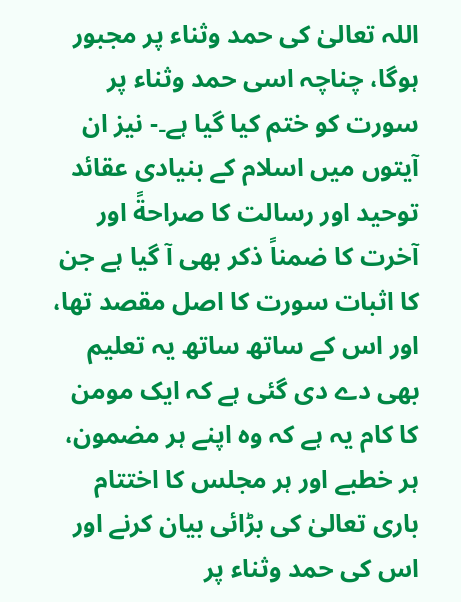اللہ تعالیٰ کی حمد وثناء پر مجبور ہوگا، چناچہ اسی حمد وثناء پر سورت کو ختم کیا گیا ہے۔- نیز ان آیتوں میں اسلام کے بنیادی عقائد توحید اور رسالت کا صراحةً اور آخرت کا ضمناً ذکر بھی آ گیا ہے جن کا اثبات سورت کا اصل مقصد تھا، اور اس کے ساتھ ساتھ یہ تعلیم بھی دے دی گئی ہے کہ ایک مومن کا کام یہ ہے کہ وہ اپنے ہر مضمون، ہر خطبے اور ہر مجلس کا اختتام باری تعالیٰ کی بڑائی بیان کرنے اور اس کی حمد وثناء پر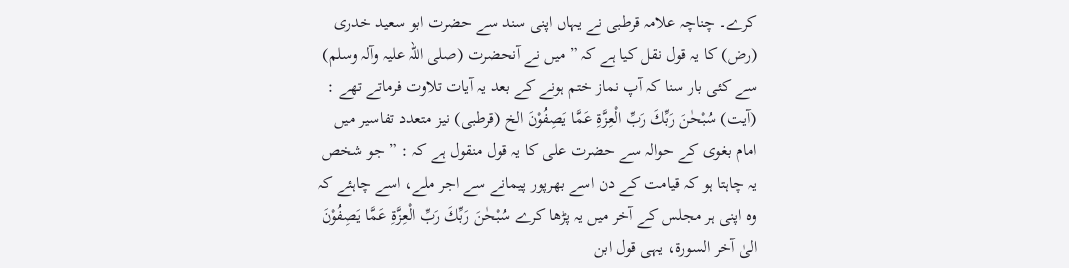کرے۔ چناچہ علامہ قرطبی نے یہاں اپنی سند سے حضرت ابو سعید خدری (رض) کا یہ قول نقل کیا ہے کہ ” میں نے آنحضرت (صلی اللہ علیہ وآلہ وسلم) سے کئی بار سنا کہ آپ نماز ختم ہونے کے بعد یہ آیات تلاوت فرماتے تھے : (آیت) سُبْحٰنَ رَبِّكَ رَبِّ الْعِزَّةِ عَمَّا يَصِفُوْنَ الخ (قرطبی) نیز متعدد تفاسیر میں امام بغوی کے حوالہ سے حضرت علی کا یہ قول منقول ہے کہ : ” جو شخص یہ چاہتا ہو کہ قیامت کے دن اسے بھرپور پیمانے سے اجر ملے، اسے چاہئے کہ وہ اپنی ہر مجلس کے آخر میں یہ پڑھا کرے سُبْحٰنَ رَبِّكَ رَبِّ الْعِزَّةِ عَمَّا يَصِفُوْنَ الیٰ آخر السورة، یہی قول ابن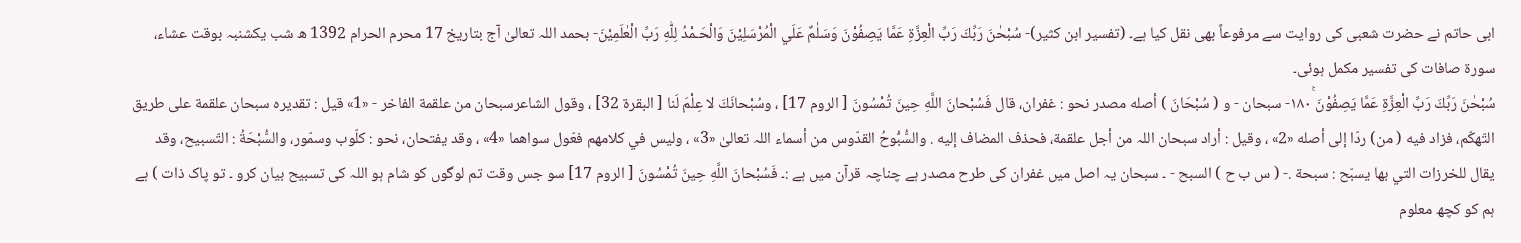ابی حاتم نے حضرت شعبی کی روایت سے مرفوعاً بھی نقل کیا ہے۔ (تفسیر ابن کثیر)- سُبْحٰنَ رَبِّكَ رَبِّ الْعِزَّةِ عَمَّا يَصِفُوْنَ وَسَلٰمٌ عَلَي الْمُرْسَلِيْنَ وَالْحَـمْدُ لِلّٰهِ رَبِّ الْعٰلَمِيْنَ- بحمد اللہ تعالیٰ آج بتاریخ 17 محرم الحرام 1392 ھ شب یکشنبہ بوقت عشاء، سورة صافات کی تفسیر مکمل ہوئی۔
سُبْحٰنَ رَبِّكَ رَبِّ الْعِزَّۃِ عَمَّا يَصِفُوْنَ ١٨٠ۚ- سبحان - و ( سُبْحَانَ ) أصله مصدر نحو : غفران، قال فَسُبْحانَ اللَّهِ حِينَ تُمْسُونَ [ الروم 17] ، وسُبْحانَكَ لا عِلْمَ لَنا [ البقرة 32] ، وقول الشاعرسبحان من علقمة الفاخر - «1» قيل : تقدیره سبحان علقمة علی طریق التّهكّم، فزاد فيه ( من) ردّا إلى أصله «2» ، وقیل : أراد سبحان اللہ من أجل علقمة، فحذف المضاف إليه . والسُّبُّوحُ القدّوس من أسماء اللہ تعالیٰ «3» ، ولیس في کلامهم فعّول سواهما «4» ، وقد يفتحان، نحو : كلّوب وسمّور، والسُّبْحَةُ : التّسبیح، وقد يقال للخرزات التي بها يسبّح : سبحة .- ( س ب ح ) السبح - ۔ سبحان یہ اصل میں غفران کی طرح مصدر ہے چناچہ قرآن میں ہے :۔ فَسُبْحانَ اللَّهِ حِينَ تُمْسُونَ [ الروم 17] سو جس وقت تم لوگوں کو شام ہو اللہ کی تسبیح بیان کرو ۔ تو پاک ذات ) ہے ہم کو کچھ معلوم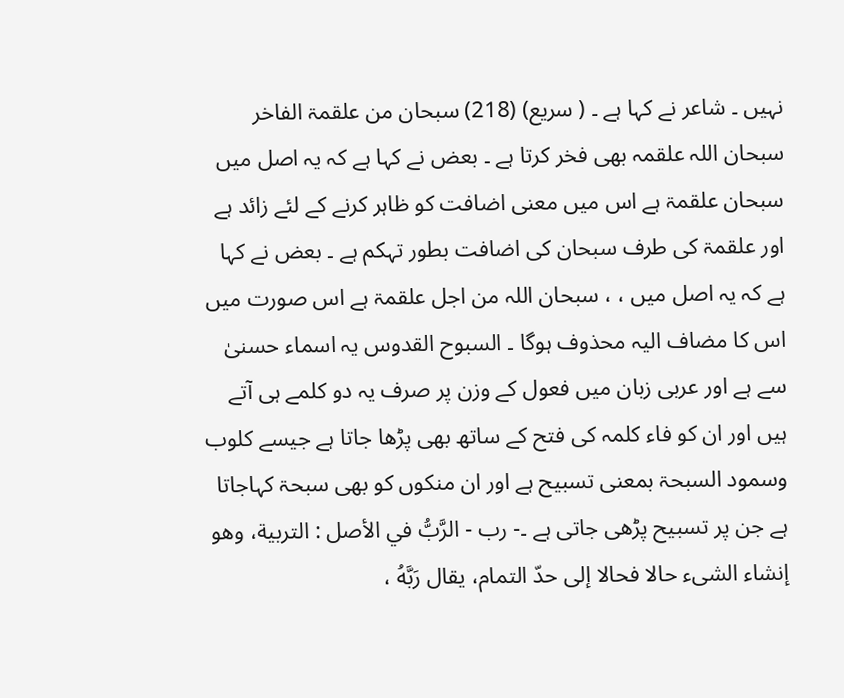نہیں ۔ شاعر نے کہا ہے ۔ ( سریع) (218) سبحان من علقمۃ الفاخر سبحان اللہ علقمہ بھی فخر کرتا ہے ۔ بعض نے کہا ہے کہ یہ اصل میں سبحان علقمۃ ہے اس میں معنی اضافت کو ظاہر کرنے کے لئے زائد ہے اور علقمۃ کی طرف سبحان کی اضافت بطور تہکم ہے ۔ بعض نے کہا ہے کہ یہ اصل میں ، ، سبحان اللہ من اجل علقمۃ ہے اس صورت میں اس کا مضاف الیہ محذوف ہوگا ۔ السبوح القدوس یہ اسماء حسنیٰ سے ہے اور عربی زبان میں فعول کے وزن پر صرف یہ دو کلمے ہی آتے ہیں اور ان کو فاء کلمہ کی فتح کے ساتھ بھی پڑھا جاتا ہے جیسے کلوب وسمود السبحۃ بمعنی تسبیح ہے اور ان منکوں کو بھی سبحۃ کہاجاتا ہے جن پر تسبیح پڑھی جاتی ہے ۔- رب - الرَّبُّ في الأصل : التربية، وهو إنشاء الشیء حالا فحالا إلى حدّ التمام، يقال رَبَّهُ ،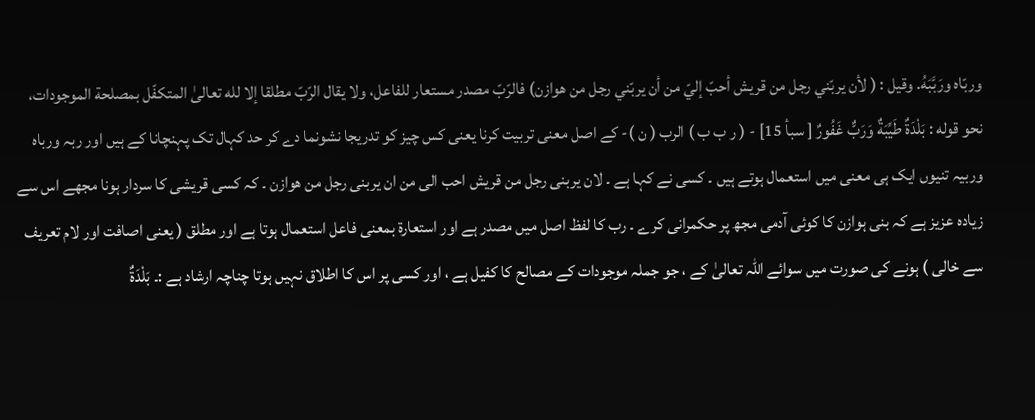وربّاه ورَبَّبَهُ. وقیل : ( لأن يربّني رجل من قریش أحبّ إليّ من أن يربّني رجل من هوازن) فالرّبّ مصدر مستعار للفاعل، ولا يقال الرّبّ مطلقا إلا لله تعالیٰ المتکفّل بمصلحة الموجودات، نحو قوله : بَلْدَةٌ طَيِّبَةٌ وَرَبٌّ غَفُورٌ [ سبأ 15] - ( ر ب ب ) الرب ( ن )- کے اصل معنی تربیت کرنا یعنی کس چیز کو تدریجا نشونما دے کر حد کہال تک پہنچانا کے ہیں اور ربہ ورباہ وربیہ تنیوں ایک ہی معنی میں استعمال ہوتے ہیں ۔ کسی نے کہا ہے ۔ لان یربنی رجل من قریش احب الی من ان یربنی رجل من ھوازن ۔ کہ کسی قریشی کا سردار ہونا مجھے اس سے زیادہ عزیز ہے کہ بنی ہوازن کا کوئی آدمی مجھ پر حکمرانی کرے ۔ رب کا لفظ اصل میں مصدر ہے اور استعارۃ بمعنی فاعل استعمال ہوتا ہے اور مطلق ( یعنی اصافت اور لام تعریف سے خالی ) ہونے کی صورت میں سوائے اللہ تعالیٰ کے ، جو جملہ موجودات کے مصالح کا کفیل ہے ، اور کسی پر اس کا اطلاق نہیں ہوتا چناچہ ارشاد ہے :۔ بَلْدَةٌ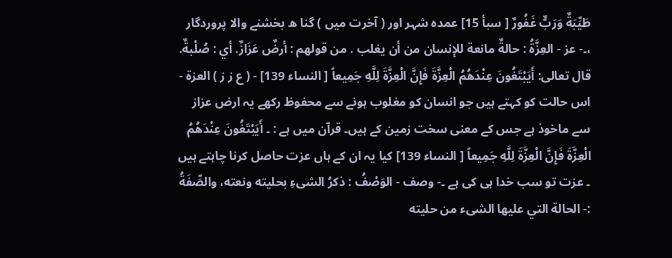طَيِّبَةٌ وَرَبٌّ غَفُورٌ [ سبأ 15] عمدہ شہر اور ( آخرت میں ) گنا ه بخشنے والا پروردگار ،۔- عز - العِزَّةُ : حالةٌ مانعة للإنسان من أن يغلب . من قولهم : أرضٌ عَزَازٌ. أي : صُلْبةٌ. قال تعالی: أَيَبْتَغُونَ عِنْدَهُمُ الْعِزَّةَ فَإِنَّ الْعِزَّةَ لِلَّهِ جَمِيعاً [ النساء 139] - ( ع ز ز ) العزۃ - اس حالت کو کہتے ہیں جو انسان کو مغلوب ہونے سے محفوظ رکھے یہ ارض عزاز سے ماخوذ ہے جس کے معنی سخت زمین کے ہیں۔ قرآن میں ہے : ۔ أَيَبْتَغُونَ عِنْدَهُمُ الْعِزَّةَ فَإِنَّ الْعِزَّةَ لِلَّهِ جَمِيعاً [ النساء 139] کیا یہ ان کے ہاں عزت حاصل کرنا چاہتے ہیں ۔ عزت تو سب خدا ہی کی ہے ۔- وصف - الوَصْفُ : ذكرُ الشیءِ بحلیته ونعته، والصِّفَةُ :- الحالة التي عليها الشیء من حلیته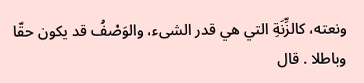ونعته، کالزِّنَةِ التي هي قدر الشیء، والوَصْفُ قد يكون حقّا وباطلا . قال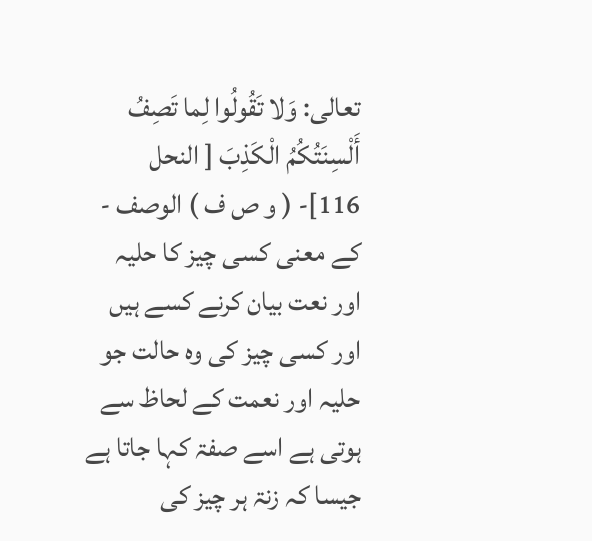تعالی: وَلا تَقُولُوا لِما تَصِفُ أَلْسِنَتُكُمُ الْكَذِبَ [ النحل 116]- ( و ص ف ) الوصف - کے معنی کسی چیز کا حلیہ اور نعت بیان کرنے کسے ہیں اور کسی چیز کی وہ حالت جو حلیہ اور نعمت کے لحاظ سے ہوتی ہے اسے صفۃ کہا جاتا ہے جیسا کہ زنۃ ہر چیز کی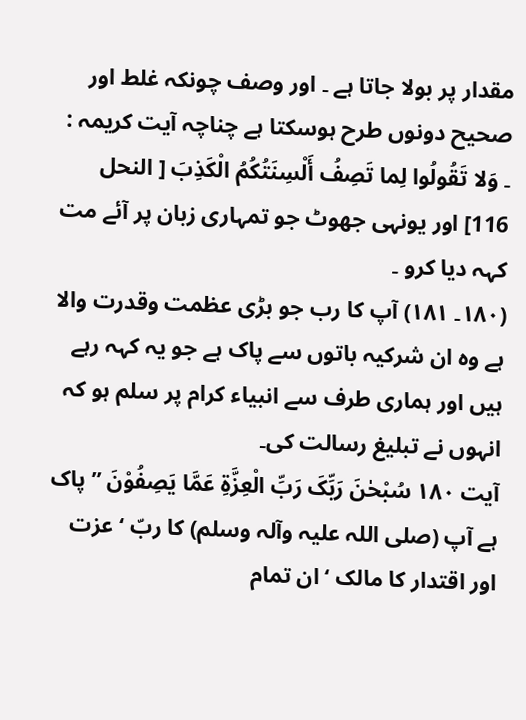مقدار پر بولا جاتا ہے ۔ اور وصف چونکہ غلط اور صحیح دونوں طرح ہوسکتا ہے چناچہ آیت کریمہ : ۔ وَلا تَقُولُوا لِما تَصِفُ أَلْسِنَتُكُمُ الْكَذِبَ [ النحل 116] اور یونہی جھوٹ جو تمہاری زبان پر آئے مت کہہ دیا کرو ۔
(١٨٠۔ ١٨١) آپ کا رب جو بڑی عظمت وقدرت والا ہے وہ ان شرکیہ باتوں سے پاک ہے جو یہ کہہ رہے ہیں اور ہماری طرف سے انبیاء کرام پر سلم ہو کہ انہوں نے تبلیغ رسالت کی۔
آیت ١٨٠ سُبْحٰنَ رَبِّکَ رَبِّ الْعِزَّۃِ عَمَّا یَصِفُوْنَ ” پاک ہے آپ (صلی اللہ علیہ وآلہ وسلم) کا ربّ ‘ عزت اور اقتدار کا مالک ‘ ان تمام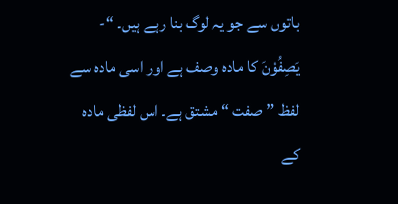باتوں سے جو یہ لوگ بنا رہے ہیں۔ “- یَصِفُوْنَ کا مادہ وصف ہے اور اسی مادہ سے لفظ ” صفت “ مشتق ہے۔ اس لفظی مادہ کے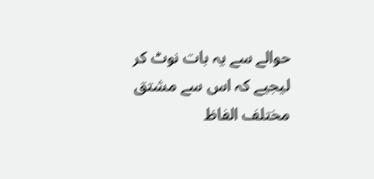حوالے سے یہ بات نوٹ کر لیجیے کہ اس سے مشتق مختلف الفاظ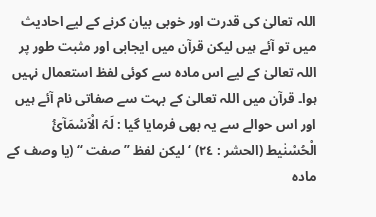اللہ تعالیٰ کی قدرت اور خوبی بیان کرنے کے لیے احادیث میں تو آئے ہیں لیکن قرآن میں ایجابی اور مثبت طور پر اللہ تعالیٰ کے لیے اس مادہ سے کوئی لفظ استعمال نہیں ہوا۔ قرآن میں اللہ تعالیٰ کے بہت سے صفاتی نام آئے ہیں اور اس حوالے سے یہ بھی فرمایا گیا : لَہُ الْاَسْمَآئُ الْحُسْنٰیط (الحشر : ٢٤) ‘ لیکن لفظ ” صفت “ (یا وصف کے مادہ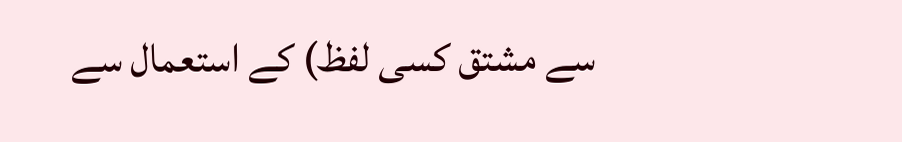سے مشتق کسی لفظ) کے استعمال سے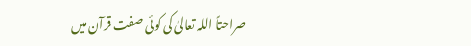صراحتاً اللہ تعالیٰ کی کوئی صفت قرآن میں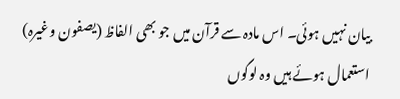بیان نہیں ہوئی۔ اس مادہ سے قرآن میں جو بھی الفاظ (یصفون وغیرہ) استعمال ہوئے ہیں وہ لوگوں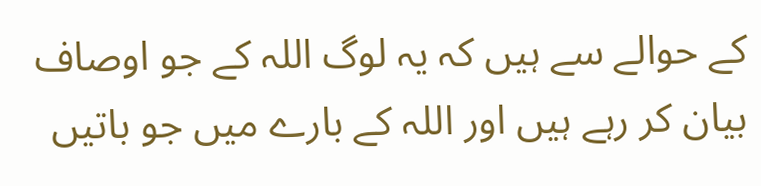کے حوالے سے ہیں کہ یہ لوگ اللہ کے جو اوصاف بیان کر رہے ہیں اور اللہ کے بارے میں جو باتیں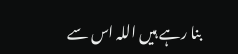بنا رہے ہیں اللہ اس سے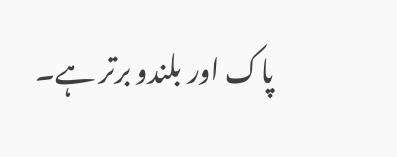پاک اور بلندو برتر ہے۔